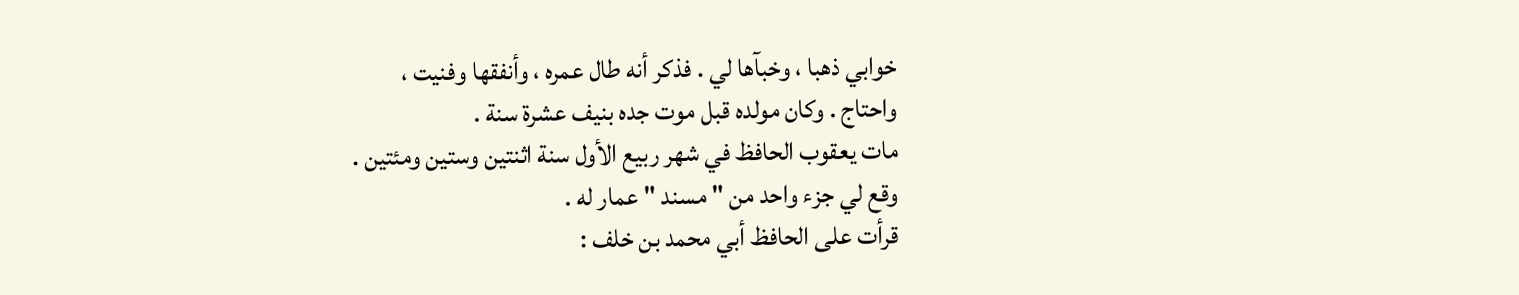خوابي ذهبا ، وخبآها لي . فذكر أنه طال عمره ، وأنفقها وفنيت ،
واحتاج . وكان مولده قبل موت جده بنيف عشرة سنة .
مات يعقوب الحافظ في شهر ربيع الأول سنة اثنتين وستين ومئتين .
وقع لي جزء واحد من " مسند " عمار له .
قرأت على الحافظ أبي محمد بن خلف :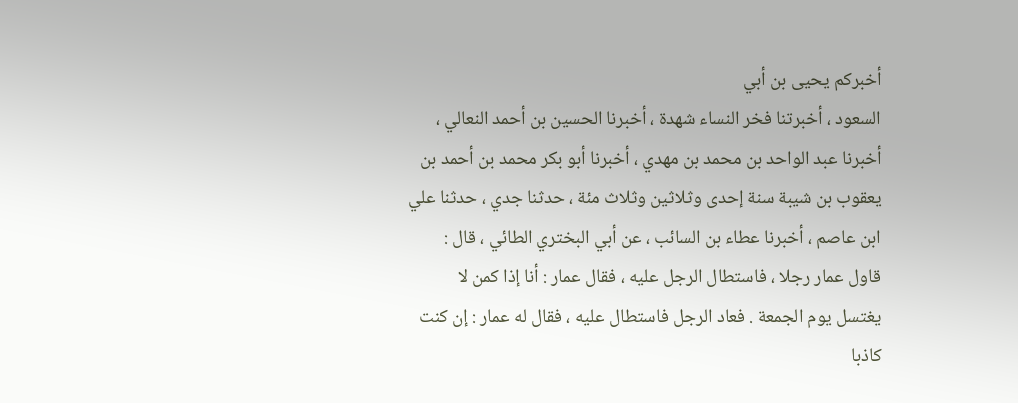أخبركم يحيى بن أبي
السعود ، أخبرتنا فخر النساء شهدة ، أخبرنا الحسين بن أحمد النعالي ،
أخبرنا عبد الواحد بن محمد بن مهدي ، أخبرنا أبو بكر محمد بن أحمد بن
يعقوب بن شيبة سنة إحدى وثلاثين وثلاث مئة ، حدثنا جدي ، حدثنا علي
ابن عاصم ، أخبرنا عطاء بن السائب ، عن أبي البختري الطائي ، قال :
قاول عمار رجلا ، فاستطال الرجل عليه ، فقال عمار : أنا إذا كمن لا
يغتسل يوم الجمعة . فعاد الرجل فاستطال عليه ، فقال له عمار : إن كنت
كاذبا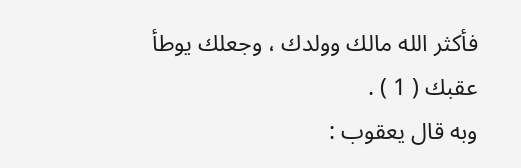فأكثر الله مالك وولدك ، وجعلك يوطأ عقبك ( 1 ) .
وبه قال يعقوب :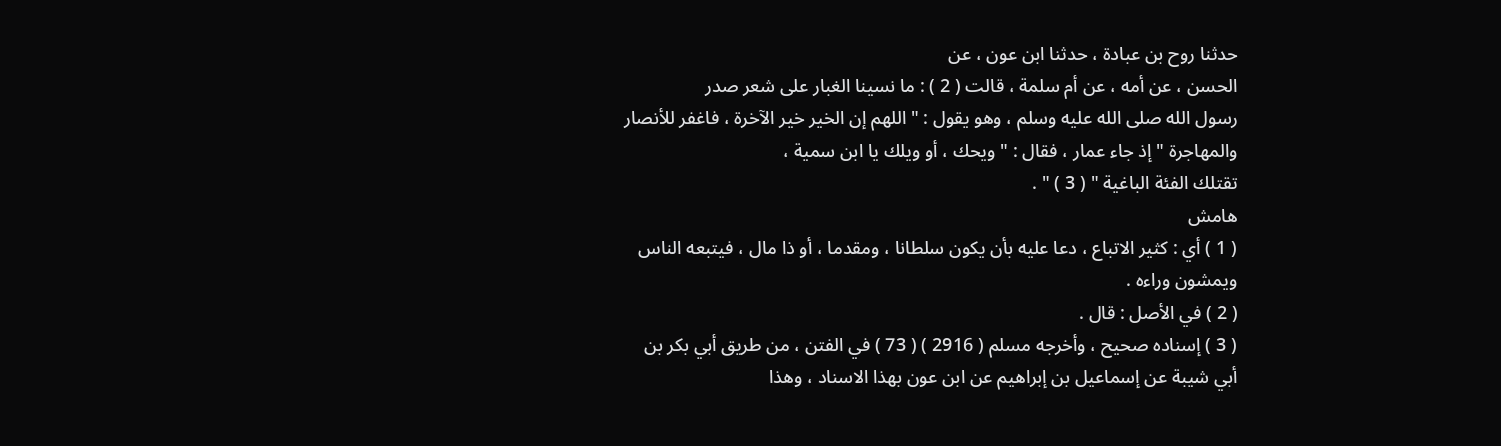حدثنا روح بن عبادة ، حدثنا ابن عون ، عن
الحسن ، عن أمه ، عن أم سلمة ، قالت ( 2 ) : ما نسينا الغبار على شعر صدر
رسول الله صلى الله عليه وسلم ، وهو يقول : " اللهم إن الخير خير الآخرة ، فاغفر للأنصار
والمهاجرة " إذ جاء عمار ، فقال : " ويحك ، أو ويلك يا ابن سمية ،
تقتلك الفئة الباغية " ( 3 ) " .
هامش
( 1 ) أي : كثير الاتباع ، دعا عليه بأن يكون سلطانا ، ومقدما ، أو ذا مال ، فيتبعه الناس
ويمشون وراءه .
( 2 ) في الأصل : قال .
( 3 ) إسناده صحيح ، وأخرجه مسلم ( 2916 ) ( 73 ) في الفتن ، من طريق أبي بكر بن
أبي شيبة عن إسماعيل بن إبراهيم عن ابن عون بهذا الاسناد ، وهذا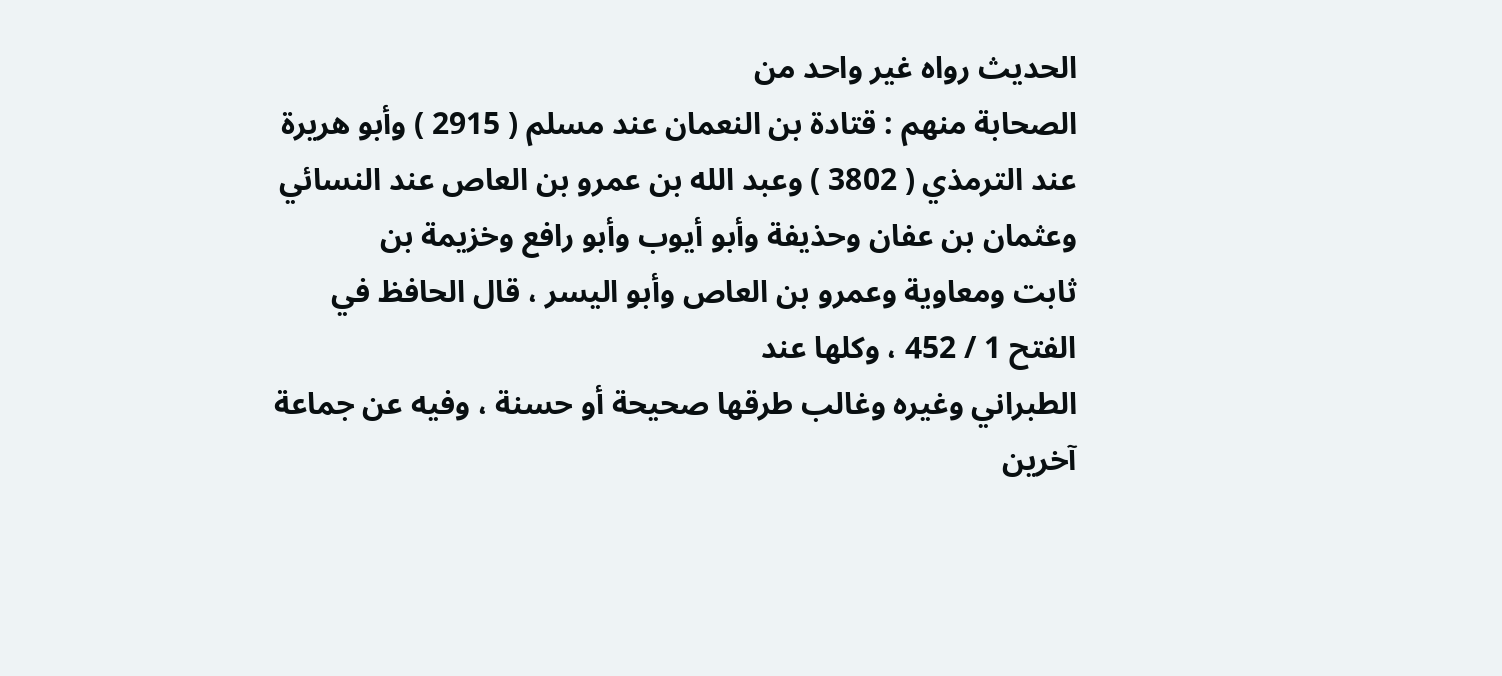الحديث رواه غير واحد من
الصحابة منهم : قتادة بن النعمان عند مسلم ( 2915 ) وأبو هريرة عند الترمذي ( 3802 ) وعبد الله بن عمرو بن العاص عند النسائي وعثمان بن عفان وحذيفة وأبو أيوب وأبو رافع وخزيمة بن
ثابت ومعاوية وعمرو بن العاص وأبو اليسر ، قال الحافظ في الفتح 1 / 452 ، وكلها عند
الطبراني وغيره وغالب طرقها صحيحة أو حسنة ، وفيه عن جماعة آخرين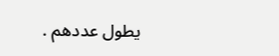يطول عددهم .